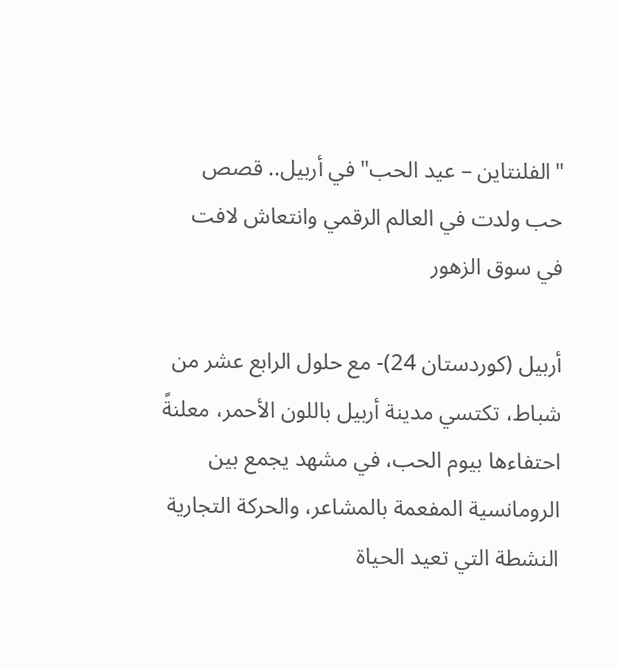"الفلنتاين – عيد الحب" في أربيل.. قصص حب ولدت في العالم الرقمي وانتعاش لافت في سوق الزهور

أربيل (كوردستان 24)- مع حلول الرابع عشر من شباط، تكتسي مدينة أربيل باللون الأحمر، معلنةً احتفاءها بيوم الحب، في مشهد يجمع بين الرومانسية المفعمة بالمشاعر، والحركة التجارية النشطة التي تعيد الحياة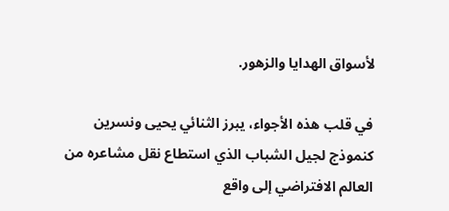لأسواق الهدايا والزهور.

في قلب هذه الأجواء، يبرز الثنائي يحيى ونسرين كنموذج لجيل الشباب الذي استطاع نقل مشاعره من العالم الافتراضي إلى واقع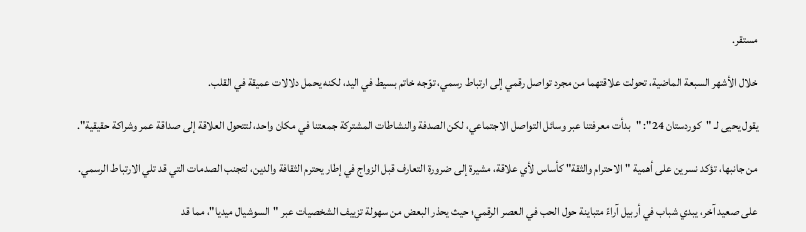مستقر.

خلال الأشهر السبعة الماضية، تحولت علاقتهما من مجرد تواصل رقمي إلى ارتباط رسمي، توّجه خاتم بسيط في اليد، لكنه يحمل دلالات عميقة في القلب.

يقول يحيى لـ "كوردستان 24": "بدأت معرفتنا عبر وسائل التواصل الاجتماعي، لكن الصدفة والنشاطات المشتركة جمعتنا في مكان واحد، لتتحول العلاقة إلى صداقة عمر وشراكة حقيقية".

من جانبها، تؤكد نسرين على أهمية "الاحترام والثقة" كأساس لأي علاقة، مشيرة إلى ضرورة التعارف قبل الزواج في إطار يحترم الثقافة والدين، لتجنب الصدمات التي قد تلي الارتباط الرسمي.

على صعيد آخر، يبدي شباب في أربيل آراءً متباينة حول الحب في العصر الرقمي؛ حيث يحذر البعض من سهولة تزييف الشخصيات عبر "السوشيال ميديا"، مما قد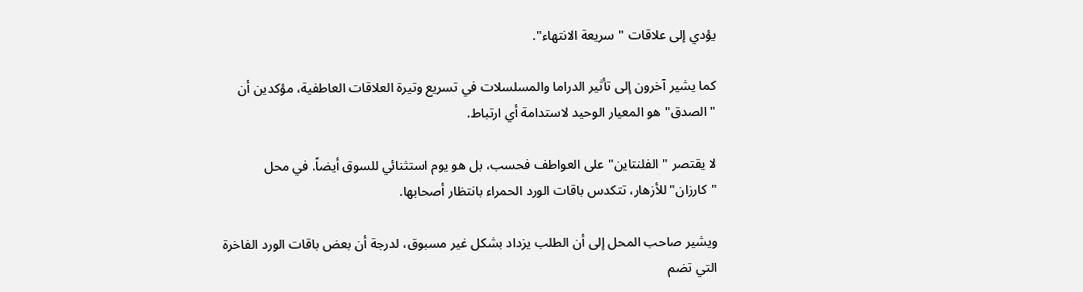يؤدي إلى علاقات "سريعة الانتهاء".

كما يشير آخرون إلى تأثير الدراما والمسلسلات في تسريع وتيرة العلاقات العاطفية، مؤكدين أن "الصدق" هو المعيار الوحيد لاستدامة أي ارتباط.

لا يقتصر "الفلنتاين" على العواطف فحسب، بل هو يوم استثنائي للسوق أيضاً. في محل "كارزان" للأزهار، تتكدس باقات الورد الحمراء بانتظار أصحابها.

ويشير صاحب المحل إلى أن الطلب يزداد بشكل غير مسبوق، لدرجة أن بعض باقات الورد الفاخرة التي تضم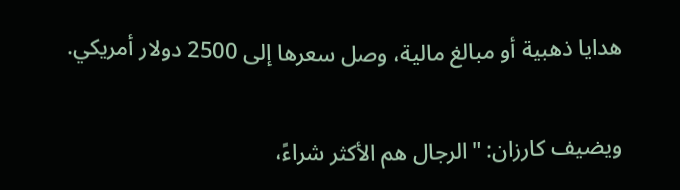هدايا ذهبية أو مبالغ مالية، وصل سعرها إلى 2500 دولار أمريكي.

ويضيف كارزان: "الرجال هم الأكثر شراءً،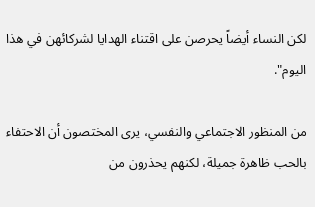لكن النساء أيضاً يحرصن على اقتناء الهدايا لشركائهن في هذا اليوم".

من المنظور الاجتماعي والنفسي، يرى المختصون أن الاحتفاء بالحب ظاهرة جميلة، لكنهم يحذرون من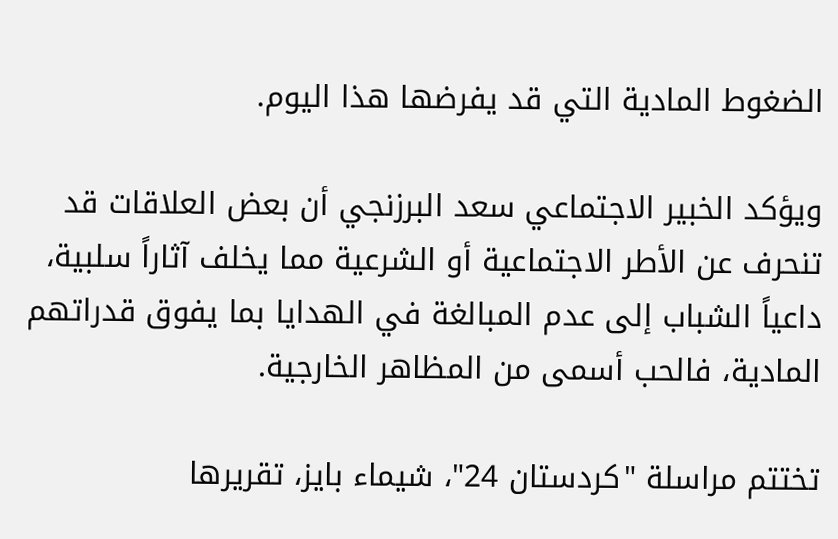الضغوط المادية التي قد يفرضها هذا اليوم.

ويؤكد الخبير الاجتماعي سعد البرزنجي أن بعض العلاقات قد تنحرف عن الأطر الاجتماعية أو الشرعية مما يخلف آثاراً سلبية، داعياً الشباب إلى عدم المبالغة في الهدايا بما يفوق قدراتهم المادية، فالحب أسمى من المظاهر الخارجية.

تختتم مراسلة "كردستان 24"، شيماء بايز، تقريرها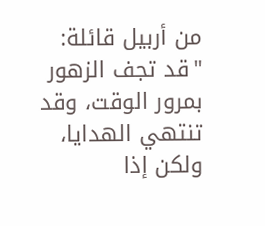من أربيل قائلة: "قد تجف الزهور بمرور الوقت، وقد تنتهي الهدايا، ولكن إذا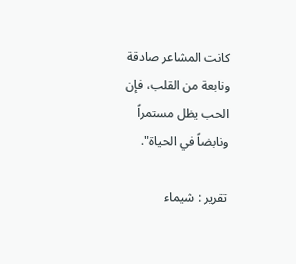كانت المشاعر صادقة ونابعة من القلب، فإن الحب يظل مستمراً ونابضاً في الحياة".

تقرير : شيماء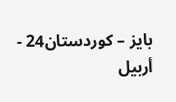بايز – كوردستان24 - أربيل